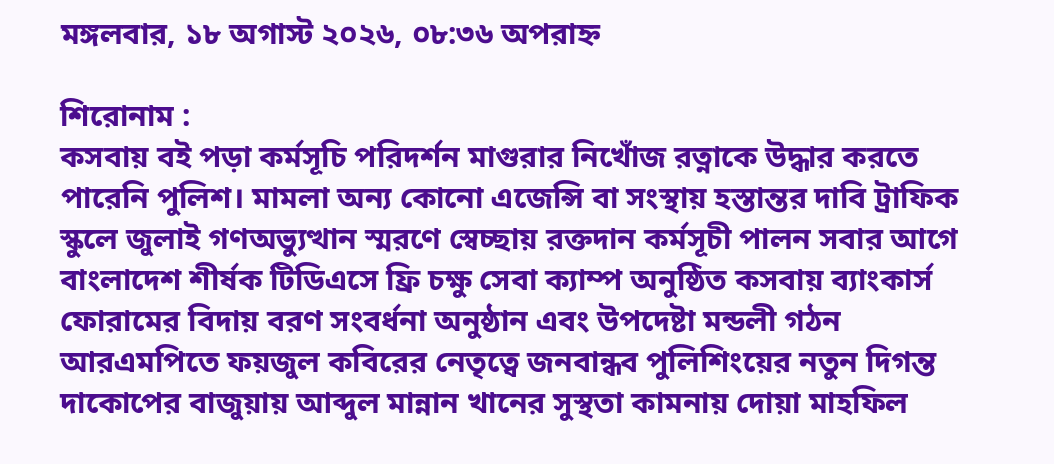মঙ্গলবার, ১৮ অগাস্ট ২০২৬, ০৮:৩৬ অপরাহ্ন

শিরোনাম :
কসবায় বই পড়া কর্মসূচি পরিদর্শন মাগুরার নিখোঁজ রত্নাকে উদ্ধার করতে পারেনি পুলিশ। মামলা অন্য কোনো এজেন্সি বা সংস্থায় হস্তান্তর দাবি ট্রাফিক স্কুলে জুলাই গণঅভ্যুত্থান স্মরণে স্বেচ্ছায় রক্তদান কর্মসূচী পালন সবার আগে বাংলাদেশ শীর্ষক টিডিএসে ফ্রি চক্ষু সেবা ক্যাম্প অনুষ্ঠিত কসবায় ব্যাংকার্স ফোরামের বিদায় বরণ সংবর্ধনা অনুষ্ঠান এবং উপদেষ্টা মন্ডলী গঠন আরএমপিতে ফয়জুল কবিরের নেতৃত্বে জনবান্ধব পুলিশিংয়ের নতুন দিগন্ত দাকোপের বাজুয়ায় আব্দুল মান্নান খানের সুস্থতা কামনায় দোয়া মাহফিল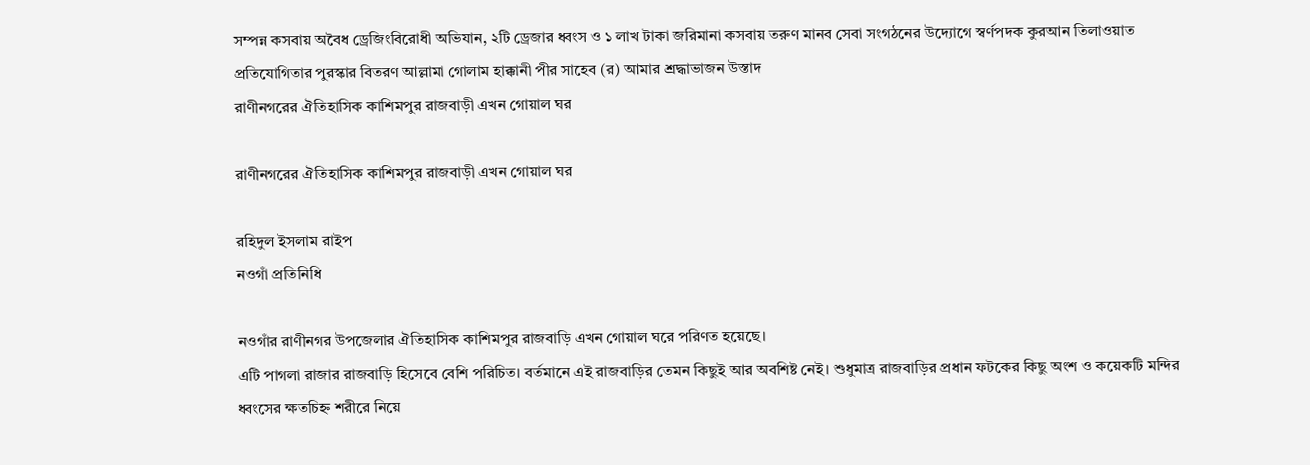সম্পন্ন কসবায় অবৈধ ড্রেজিংবিরোধী অভিযান, ২টি ড্রেজার ধ্বংস ও ১ লাখ টাকা জরিমানা কসবায় তরুণ মানব সেবা সংগঠনের উদ্যোগে স্বর্ণপদক কুরআন তিলাওয়াত প্রতিযোগিতার পুরস্কার বিতরণ আল্লামা গোলাম হাক্কানী পীর সাহেব (র) আমার শ্রদ্ধাভাজন উস্তাদ
রাণীনগরের ঐতিহাসিক কাশিমপুর রাজবাড়ী এখন গোয়াল ঘর

রাণীনগরের ঐতিহাসিক কাশিমপুর রাজবাড়ী এখন গোয়াল ঘর

রহিদুল ইসলাম রাইপ
নওগাঁ প্রতিনিধি

নওগাঁর রাণীনগর উপজেলার ঐতিহাসিক কাশিমপুর রাজবাড়ি এখন গোয়াল ঘরে পরিণত হয়েছে।
এটি পাগলা রাজার রাজবাড়ি হিসেবে বেশি পরিচিত। বর্তমানে এই রাজবাড়ির তেমন কিছুই আর অবশিষ্ট নেই। শুধুমাত্র রাজবাড়ির প্রধান ফটকের কিছু অংশ ও কয়েকটি মন্দির ধ্বংসের ক্ষতচিহ্ন শরীরে নিয়ে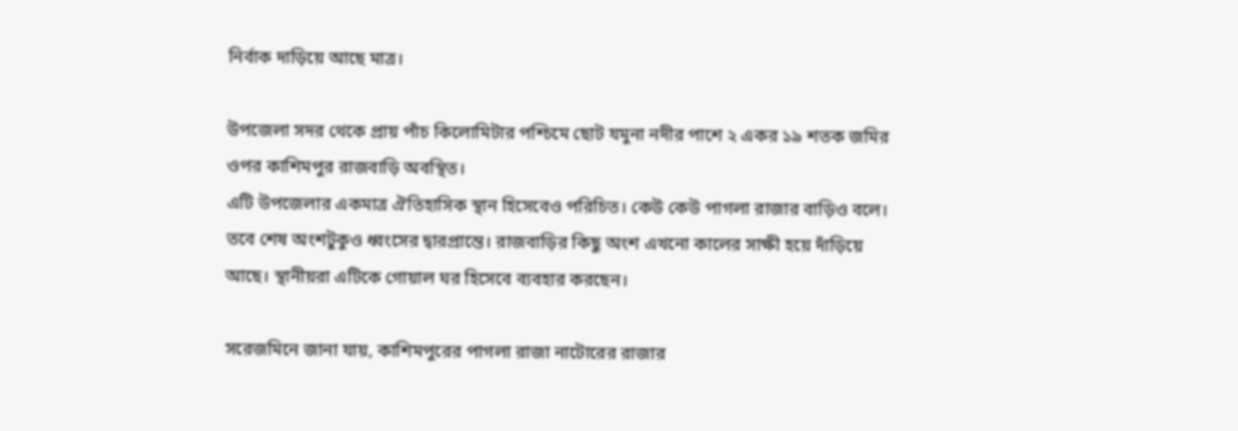নির্বাক দাড়িয়ে আছে মাত্র।

উপজেলা সদর থেকে প্রায় পাঁচ কিলোমিটার পশ্চিমে ছোট যমুনা নদীর পাশে ২ একর ১৯ শতক জমির ওপর কাশিমপুর রাজবাড়ি অবস্থিত।
এটি উপজেলার একমাত্র ঐতিহাসিক স্থান হিসেবেও পরিচিত। কেউ কেউ পাগলা রাজার বাড়িও বলে। তবে শেষ অংশটুকুও ধ্বংসের দ্বারপ্রান্তে। রাজবাড়ির কিছু অংশ এখনো কালের সাক্ষী হয়ে দাঁড়িয়ে আছে। স্থানীয়রা এটিকে গোয়াল ঘর হিসেবে ব্যবহার করছেন।

সরেজমিনে জানা যায়, কাশিমপুরের পাগলা রাজা নাটোরের রাজার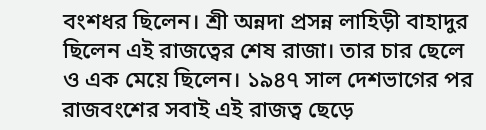বংশধর ছিলেন। শ্রী অন্নদা প্রসন্ন লাহিড়ী বাহাদুর ছিলেন এই রাজত্বের শেষ রাজা। তার চার ছেলে ও এক মেয়ে ছিলেন। ১৯৪৭ সাল দেশভাগের পর রাজবংশের সবাই এই রাজত্ব ছেড়ে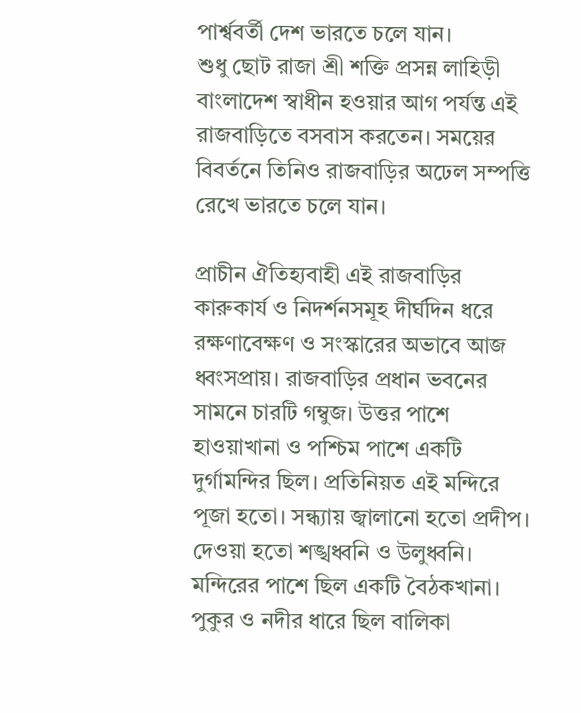পার্শ্ববর্তী দেশ ভারতে চলে যান।
শুধু ছোট রাজা শ্রী শক্তি প্রসন্ন লাহিড়ী বাংলাদেশ স্বাধীন হওয়ার আগ পর্যন্ত এই রাজবাড়িতে বসবাস করতেন। সময়ের বিবর্তনে তিনিও রাজবাড়ির অঢেল সম্পত্তি রেখে ভারতে চলে যান।

প্রাচীন ঐতিহ্যবাহী এই রাজবাড়ির কারুকার্য ও নিদর্শনসমূহ দীর্ঘদিন ধরে রক্ষণাবেক্ষণ ও সংস্কারের অভাবে আজ ধ্বংসপ্রায়। রাজবাড়ির প্রধান ভবনের সামনে চারটি গম্বুজ। উত্তর পাশে হাওয়াখানা ও পশ্চিম পাশে একটি দুর্গামন্দির ছিল। প্রতিনিয়ত এই মন্দিরে পূজা হতো। সন্ধ্যায় জ্বালানো হতো প্রদীপ। দেওয়া হতো শঙ্খধ্বনি ও উলুধ্বনি। মন্দিরের পাশে ছিল একটি বৈঠকখানা। পুকুর ও নদীর ধারে ছিল বালিকা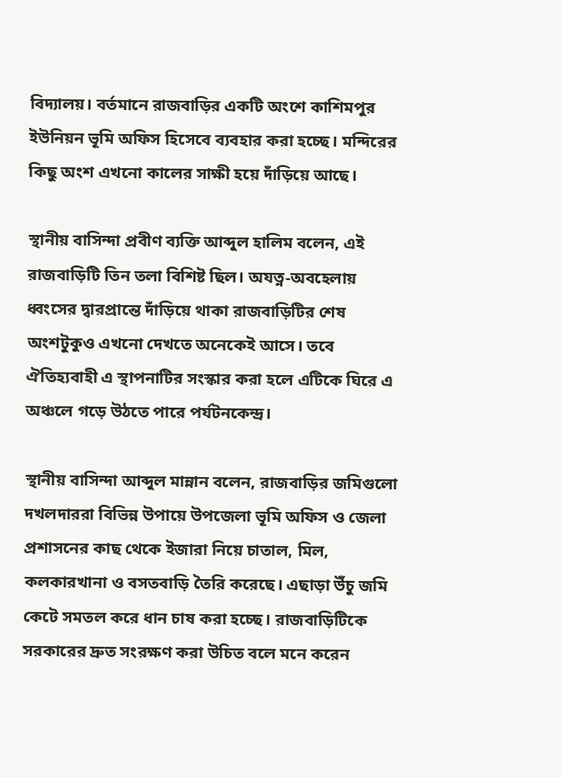বিদ্যালয়। বর্তমানে রাজবাড়ির একটি অংশে কাশিমপুর ইউনিয়ন ভূমি অফিস হিসেবে ব্যবহার করা হচ্ছে। মন্দিরের কিছু অংশ এখনো কালের সাক্ষী হয়ে দাঁড়িয়ে আছে।

স্থানীয় বাসিন্দা প্রবীণ ব্যক্তি আব্দুল হালিম বলেন, এই রাজবাড়িটি তিন তলা বিশিষ্ট ছিল। অযত্ন-অবহেলায় ধ্বংসের দ্বারপ্রান্তে দাঁড়িয়ে থাকা রাজবাড়িটির শেষ অংশটুকুও এখনো দেখতে অনেকেই আসে। তবে ঐতিহ্যবাহী এ স্থাপনাটির সংস্কার করা হলে এটিকে ঘিরে এ অঞ্চলে গড়ে উঠতে পারে পর্যটনকেন্দ্র।

স্থানীয় বাসিন্দা আব্দুল মান্নান বলেন, রাজবাড়ির জমিগুলো দখলদাররা বিভিন্ন উপায়ে উপজেলা ভূমি অফিস ও জেলা প্রশাসনের কাছ থেকে ইজারা নিয়ে চাতাল, মিল, কলকারখানা ও বসতবাড়ি তৈরি করেছে। এছাড়া উঁচু জমি কেটে সমতল করে ধান চাষ করা হচ্ছে। রাজবাড়িটিকে সরকারের দ্রুত সংরক্ষণ করা উচিত বলে মনে করেন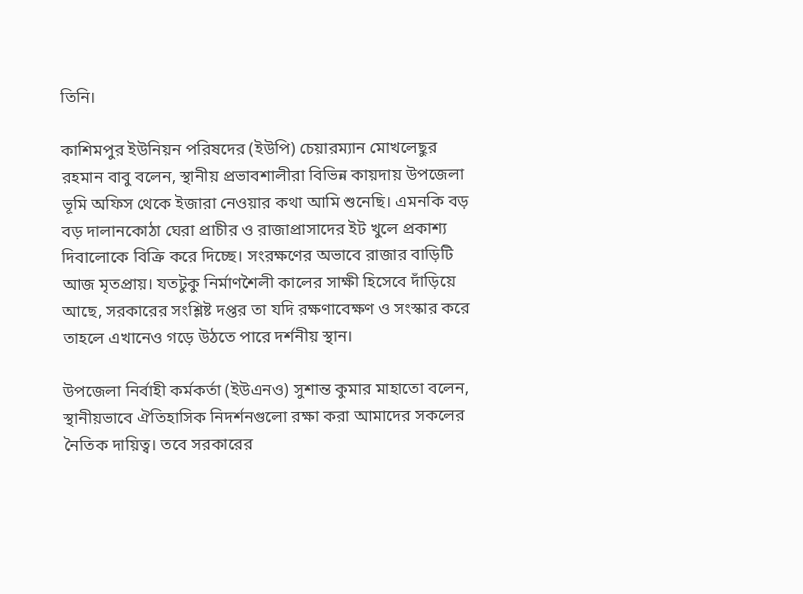তিনি।

কাশিমপুর ইউনিয়ন পরিষদের (ইউপি) চেয়ারম্যান মোখলেছুর রহমান বাবু বলেন, স্থানীয় প্রভাবশালীরা বিভিন্ন কায়দায় উপজেলা ভূমি অফিস থেকে ইজারা নেওয়ার কথা আমি শুনেছি। এমনকি বড় বড় দালানকোঠা ঘেরা প্রাচীর ও রাজাপ্রাসাদের ইট খুলে প্রকাশ্য দিবালোকে বিক্রি করে দিচ্ছে। সংরক্ষণের অভাবে রাজার বাড়িটি আজ মৃতপ্রায়। যতটুকু নির্মাণশৈলী কালের সাক্ষী হিসেবে দাঁড়িয়ে আছে, সরকারের সংশ্লিষ্ট দপ্তর তা যদি রক্ষণাবেক্ষণ ও সংস্কার করে তাহলে এখানেও গড়ে উঠতে পারে দর্শনীয় স্থান।

উপজেলা নির্বাহী কর্মকর্তা (ইউএনও) সুশান্ত কুমার মাহাতো বলেন, স্থানীয়ভাবে ঐতিহাসিক নিদর্শনগুলো রক্ষা করা আমাদের সকলের নৈতিক দায়িত্ব। তবে সরকারের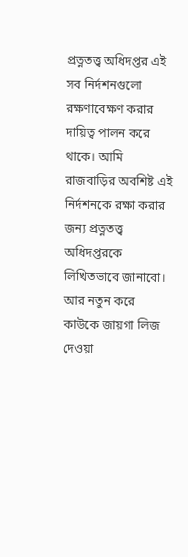প্রত্নতত্ত্ব অধিদপ্তর এই সব নির্দশনগুলো রক্ষণাবেক্ষণ করার দায়িত্ব পালন করে থাকে। আমি রাজবাড়ির অবশিষ্ট এই নির্দশনকে রক্ষা করার জন্য প্রত্নতত্ত্ব অধিদপ্তরকে লিখিতভাবে জানাবো। আর নতুন করে কাউকে জায়গা লিজ দেওয়া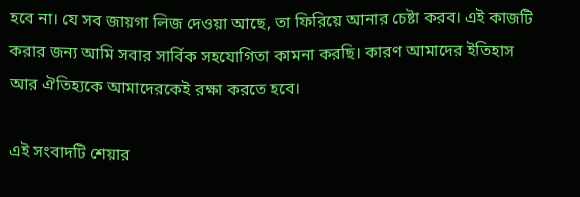হবে না। যে সব জায়গা লিজ দেওয়া আছে, তা ফিরিয়ে আনার চেষ্টা করব। এই কাজটি করার জন্য আমি সবার সার্বিক সহযোগিতা কামনা করছি। কারণ আমাদের ইতিহাস আর ঐতিহ্যকে আমাদেরকেই রক্ষা করতে হবে।

এই সংবাদটি শেয়ার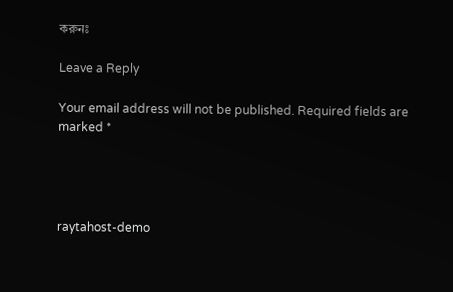করুনঃ

Leave a Reply

Your email address will not be published. Required fields are marked *




raytahost-demo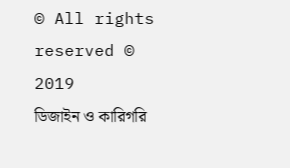© All rights reserved © 2019
ডিজাইন ও কারিগরি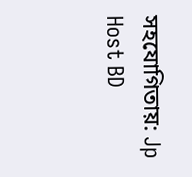সহযোগিতায়: Jp Host BD